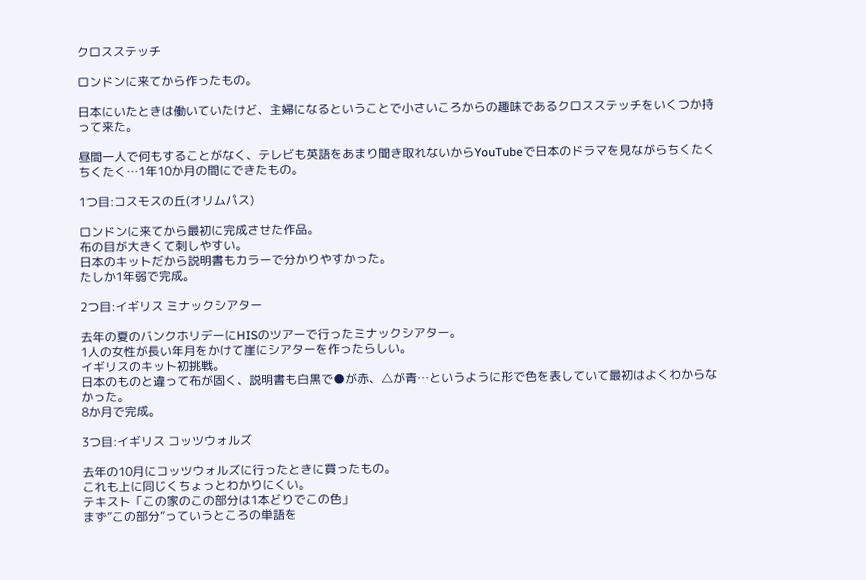クロスステッチ

ロンドンに来てから作ったもの。

日本にいたときは働いていたけど、主婦になるということで小さいころからの趣味であるクロスステッチをいくつか持って来た。

昼間一人で何もすることがなく、テレビも英語をあまり聞き取れないからYouTubeで日本のドラマを見ながらちくたくちくたく…1年10か月の間にできたもの。

1つ目:コスモスの丘(オリムパス)

ロンドンに来てから最初に完成させた作品。
布の目が大きくて刺しやすい。
日本のキットだから説明書もカラーで分かりやすかった。
たしか1年弱で完成。

2つ目:イギリス ミナックシアター

去年の夏のバンクホリデーにHISのツアーで行ったミナックシアター。
1人の女性が長い年月をかけて崖にシアターを作ったらしい。
イギリスのキット初挑戦。
日本のものと違って布が固く、説明書も白黒で●が赤、△が青…というように形で色を表していて最初はよくわからなかった。
8か月で完成。

3つ目:イギリス コッツウォルズ

去年の10月にコッツウォルズに行ったときに買ったもの。
これも上に同じくちょっとわかりにくい。
テキスト「この家のこの部分は1本どりでこの色」
まず”この部分”っていうところの単語を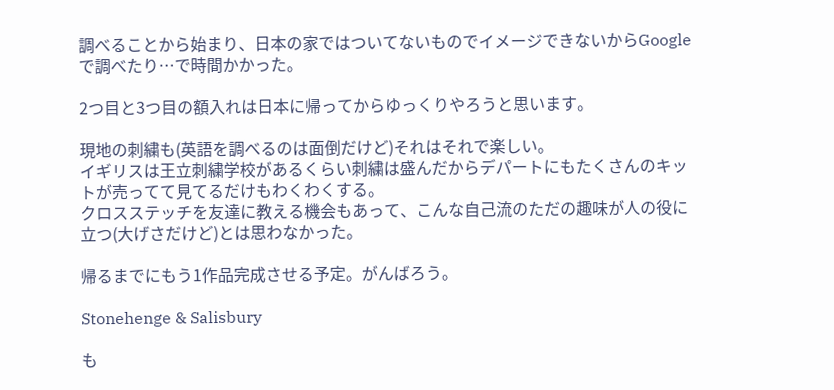調べることから始まり、日本の家ではついてないものでイメージできないからGoogleで調べたり…で時間かかった。

2つ目と3つ目の額入れは日本に帰ってからゆっくりやろうと思います。

現地の刺繍も(英語を調べるのは面倒だけど)それはそれで楽しい。
イギリスは王立刺繍学校があるくらい刺繍は盛んだからデパートにもたくさんのキットが売ってて見てるだけもわくわくする。
クロスステッチを友達に教える機会もあって、こんな自己流のただの趣味が人の役に立つ(大げさだけど)とは思わなかった。

帰るまでにもう1作品完成させる予定。がんばろう。

Stonehenge & Salisbury

も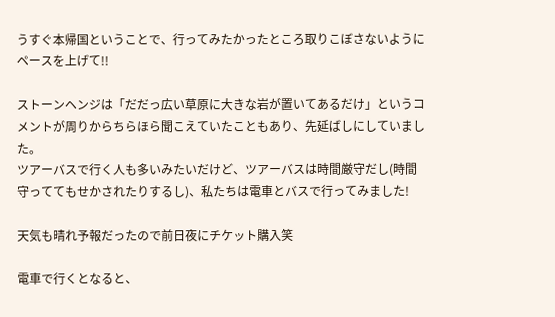うすぐ本帰国ということで、行ってみたかったところ取りこぼさないようにペースを上げて!!

ストーンヘンジは「だだっ広い草原に大きな岩が置いてあるだけ」というコメントが周りからちらほら聞こえていたこともあり、先延ばしにしていました。
ツアーバスで行く人も多いみたいだけど、ツアーバスは時間厳守だし(時間守っててもせかされたりするし)、私たちは電車とバスで行ってみました!

天気も晴れ予報だったので前日夜にチケット購入笑

電車で行くとなると、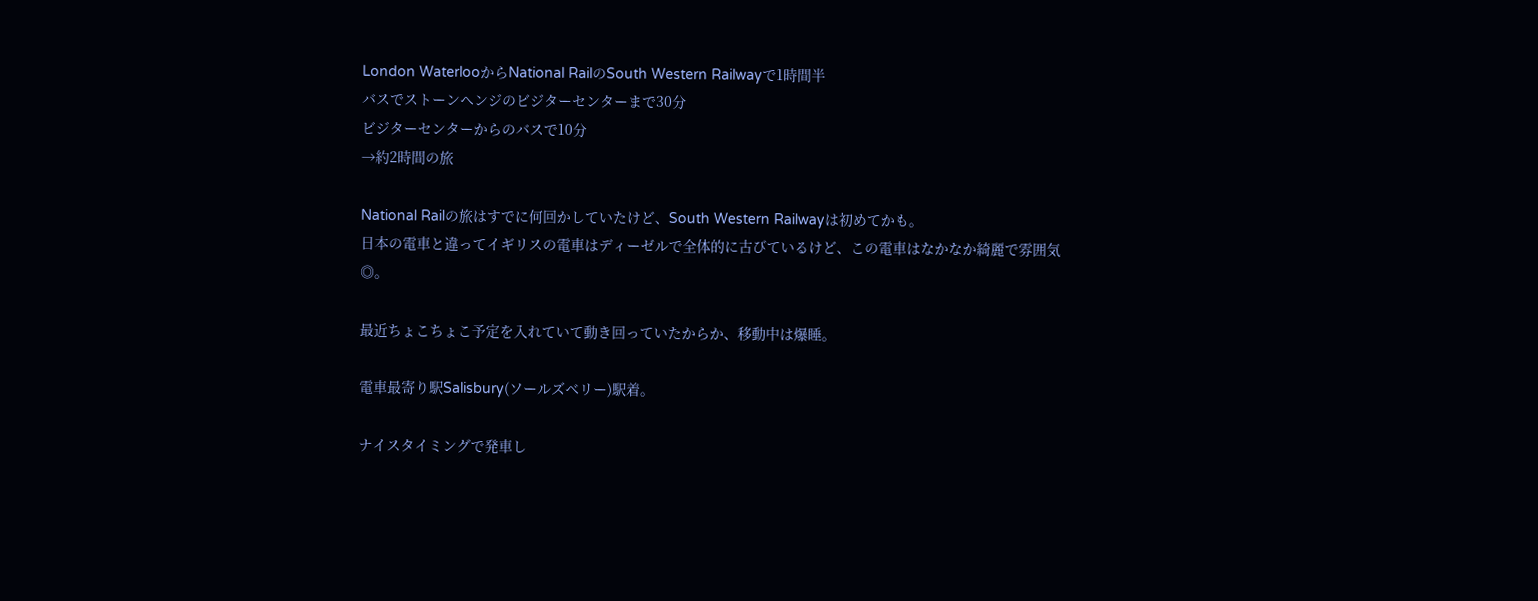London WaterlooからNational RailのSouth Western Railwayで1時間半
バスでストーンヘンジのビジターセンターまで30分
ビジターセンターからのバスで10分
→約2時間の旅

National Railの旅はすでに何回かしていたけど、South Western Railwayは初めてかも。
日本の電車と違ってイギリスの電車はディーゼルで全体的に古びているけど、この電車はなかなか綺麗で雰囲気◎。

最近ちょこちょこ予定を入れていて動き回っていたからか、移動中は爆睡。

電車最寄り駅Salisbury(ソールズベリー)駅着。

ナイスタイミングで発車し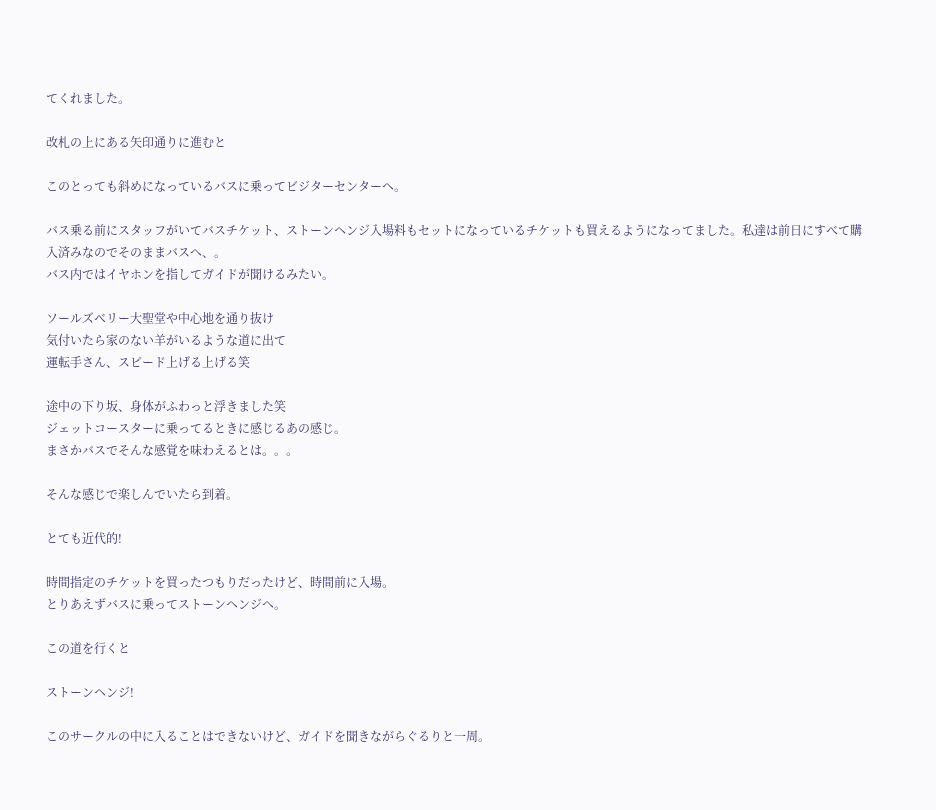てくれました。

改札の上にある矢印通りに進むと

このとっても斜めになっているバスに乗ってビジターセンターへ。

バス乗る前にスタッフがいてバスチケット、ストーンヘンジ入場料もセットになっているチケットも買えるようになってました。私達は前日にすべて購入済みなのでそのままバスへ、。
バス内ではイヤホンを指してガイドが聞けるみたい。

ソールズベリー大聖堂や中心地を通り抜け
気付いたら家のない羊がいるような道に出て
運転手さん、スピード上げる上げる笑

途中の下り坂、身体がふわっと浮きました笑
ジェットコースターに乗ってるときに感じるあの感じ。
まさかバスでそんな感覚を味わえるとは。。。

そんな感じで楽しんでいたら到着。

とても近代的!

時間指定のチケットを買ったつもりだったけど、時間前に入場。
とりあえずバスに乗ってストーンヘンジへ。

この道を行くと

ストーンヘンジ!

このサークルの中に入ることはできないけど、ガイドを聞きながらぐるりと一周。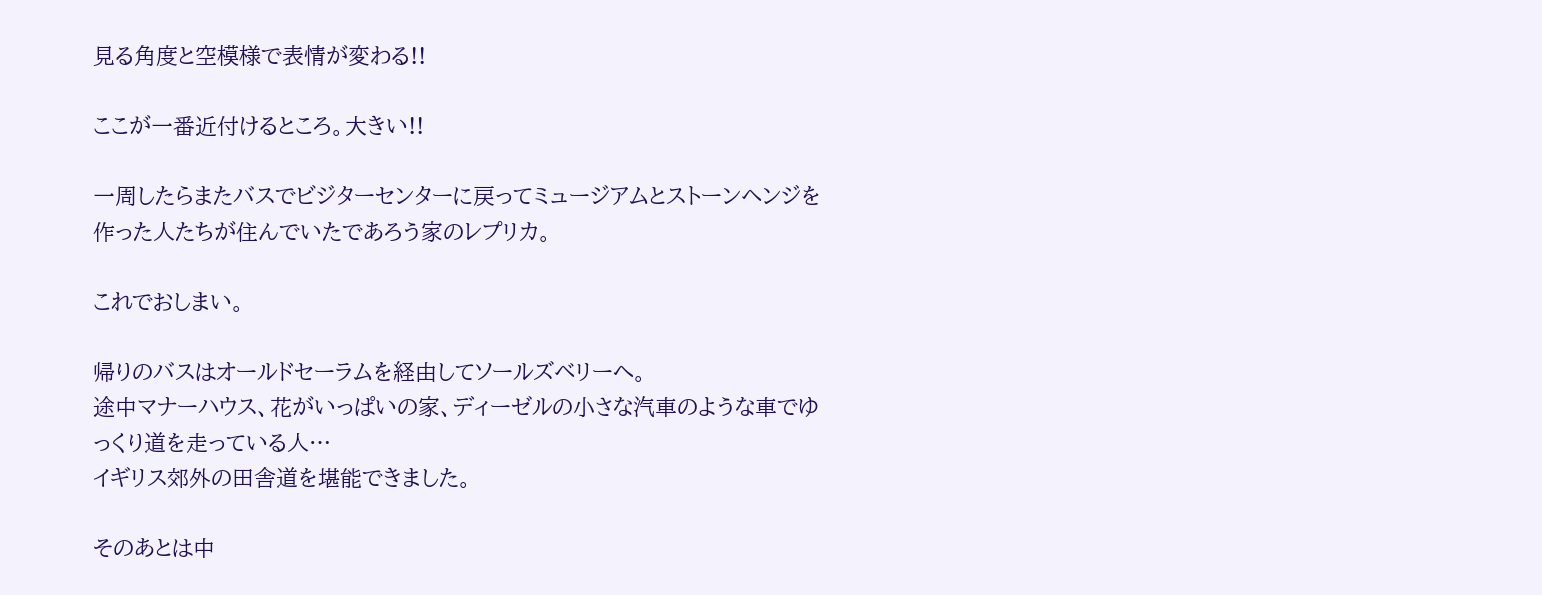見る角度と空模様で表情が変わる!!

ここが一番近付けるところ。大きい!!

一周したらまたバスでビジターセンターに戻ってミュージアムとストーンヘンジを作った人たちが住んでいたであろう家のレプリカ。

これでおしまい。

帰りのバスはオールドセーラムを経由してソールズベリーへ。
途中マナーハウス、花がいっぱいの家、ディーゼルの小さな汽車のような車でゆっくり道を走っている人…
イギリス郊外の田舎道を堪能できました。

そのあとは中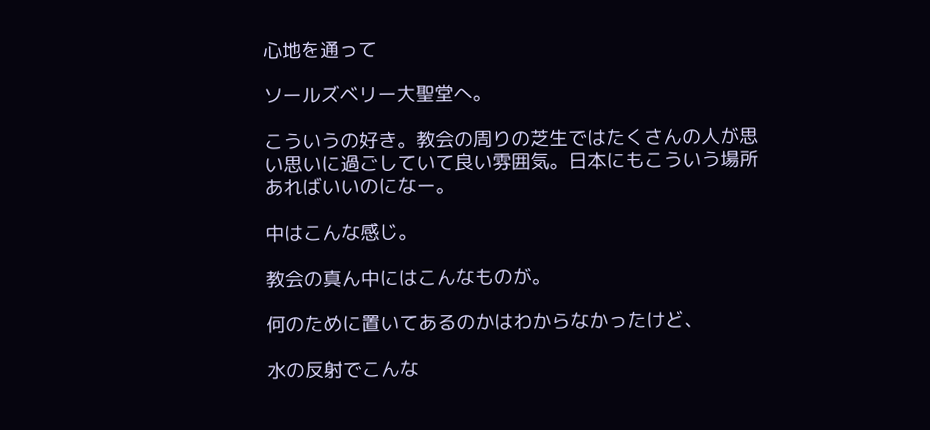心地を通って

ソールズベリー大聖堂へ。

こういうの好き。教会の周りの芝生ではたくさんの人が思い思いに過ごしていて良い雰囲気。日本にもこういう場所あればいいのになー。

中はこんな感じ。

教会の真ん中にはこんなものが。

何のために置いてあるのかはわからなかったけど、

水の反射でこんな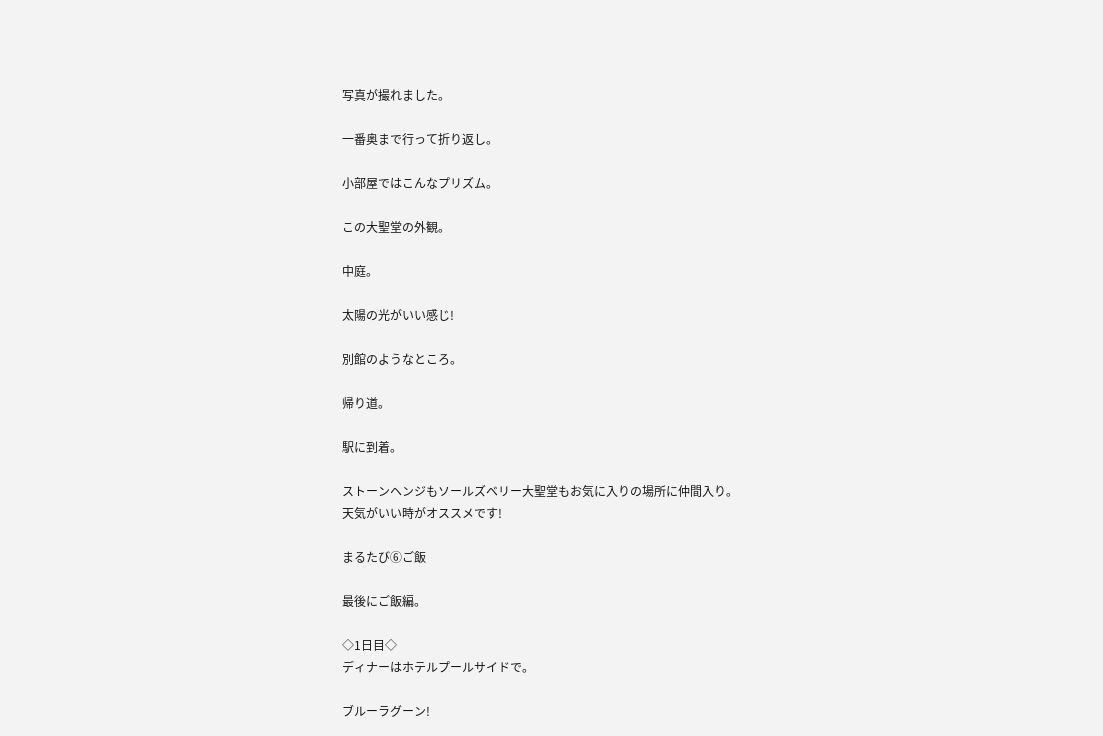写真が撮れました。

一番奥まで行って折り返し。

小部屋ではこんなプリズム。

この大聖堂の外観。

中庭。

太陽の光がいい感じ!

別館のようなところ。

帰り道。

駅に到着。

ストーンヘンジもソールズベリー大聖堂もお気に入りの場所に仲間入り。
天気がいい時がオススメです!

まるたび⑥ご飯

最後にご飯編。

◇1日目◇
ディナーはホテルプールサイドで。

ブルーラグーン!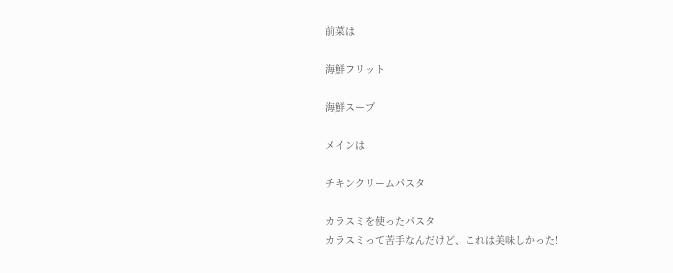前菜は

海鮮フリット

海鮮スープ

メインは

チキンクリームパスタ

カラスミを使ったパスタ
カラスミって苦手なんだけど、これは美味しかった!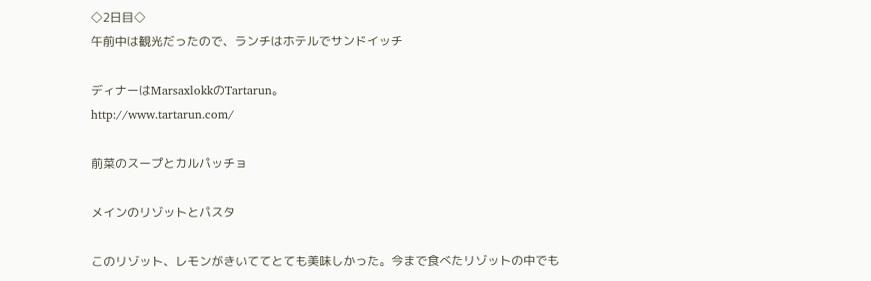◇2日目◇
午前中は観光だったので、ランチはホテルでサンドイッチ

ディナーはMarsaxlokkのTartarun。
http://www.tartarun.com/

前菜のスープとカルパッチョ

メインのリゾットとパスタ

このリゾット、レモンがきいててとても美味しかった。今まで食べたリゾットの中でも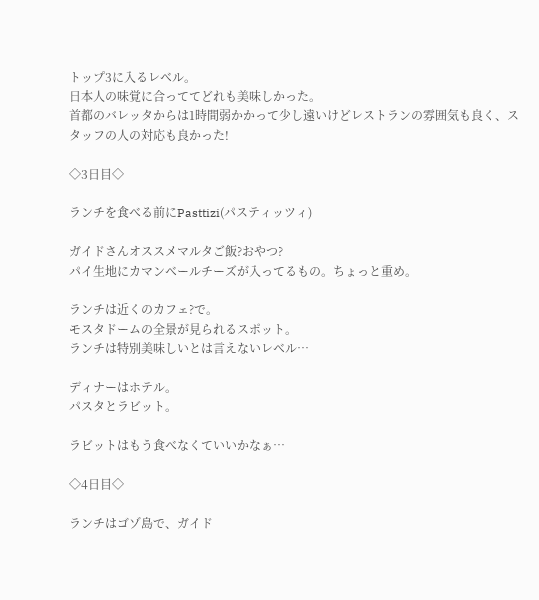トップ3に入るレベル。
日本人の味覚に合っててどれも美味しかった。
首都のバレッタからは1時間弱かかって少し遠いけどレストランの雰囲気も良く、スタッフの人の対応も良かった!

◇3日目◇

ランチを食べる前にPasttizi(パスティッツィ)

ガイドさんオススメマルタご飯?おやつ?
パイ生地にカマンベールチーズが入ってるもの。ちょっと重め。

ランチは近くのカフェ?で。
モスタドームの全景が見られるスポット。
ランチは特別美味しいとは言えないレベル…

ディナーはホテル。
パスタとラビット。

ラビットはもう食べなくていいかなぁ…

◇4日目◇

ランチはゴゾ島で、ガイド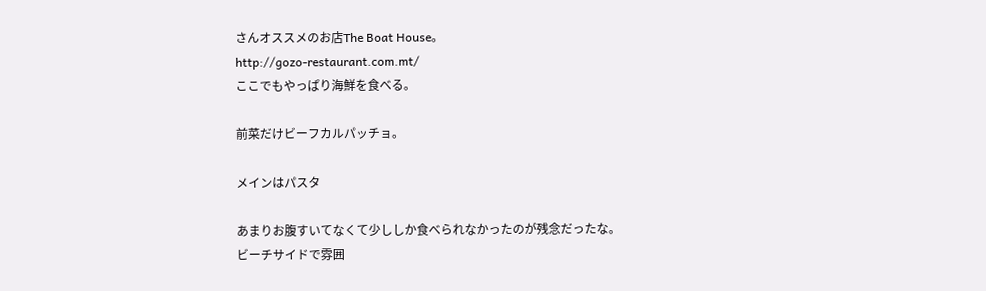さんオススメのお店The Boat House。
http://gozo-restaurant.com.mt/
ここでもやっぱり海鮮を食べる。

前菜だけビーフカルパッチョ。

メインはパスタ

あまりお腹すいてなくて少ししか食べられなかったのが残念だったな。
ビーチサイドで雰囲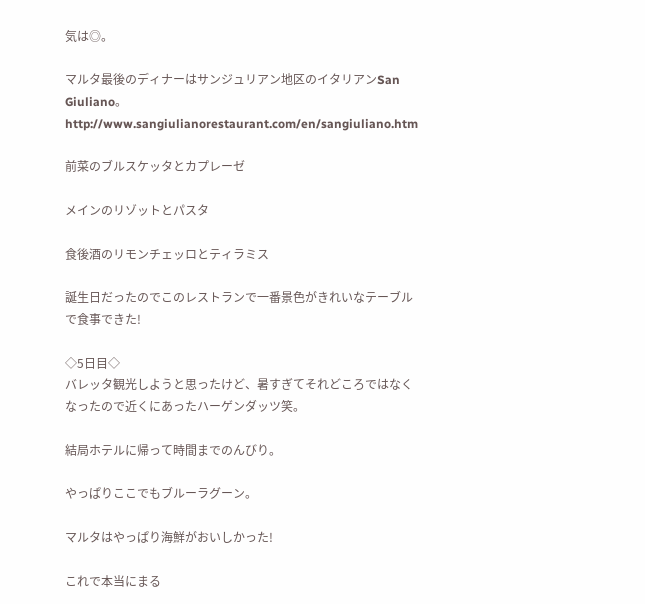気は◎。

マルタ最後のディナーはサンジュリアン地区のイタリアンSan Giuliano。
http://www.sangiulianorestaurant.com/en/sangiuliano.htm

前菜のブルスケッタとカプレーゼ

メインのリゾットとパスタ

食後酒のリモンチェッロとティラミス

誕生日だったのでこのレストランで一番景色がきれいなテーブルで食事できた!

◇5日目◇
バレッタ観光しようと思ったけど、暑すぎてそれどころではなくなったので近くにあったハーゲンダッツ笑。

結局ホテルに帰って時間までのんびり。

やっぱりここでもブルーラグーン。

マルタはやっぱり海鮮がおいしかった!

これで本当にまる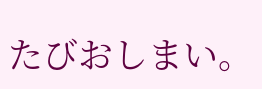たびおしまい。